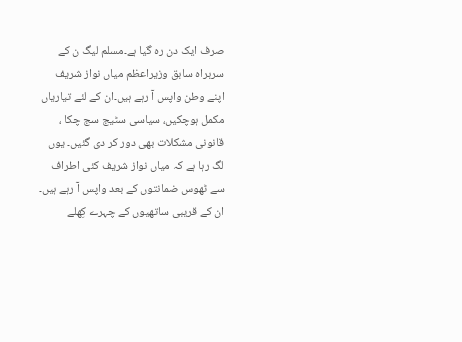صرف ایک دن رہ گیا ہے۔مسلم لیگ ن کے سربراہ سابق وزیراعظم میاں نواز شریف اپنے وطن واپس آ رہے ہیں۔ان کے لئے تیاریاں مکمل ہوچکیں، سیاسی سٹیج سج چکا ، قانونی مشکلات بھی دور کر دی گئیں۔ یوں لگ رہا ہے کہ میاں نواز شریف کئی اطراف سے ٹھوس ضمانتوں کے بعد واپس آ رہے ہیں۔ ان کے قریبی ساتھیوں کے چہرے کِھلے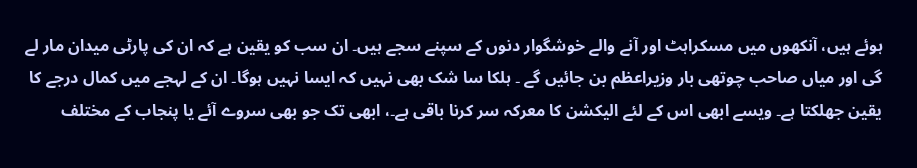ہوئے ہیں، آنکھوں میں مسکراہٹ اور آنے والے خوشگوار دنوں کے سپنے سجے ہیں۔ ان سب کو یقین ہے کہ ان کی پارٹی میدان مار لے گی اور میاں صاحب چوتھی بار وزیراعظم بن جائیں گے ۔ ہلکا سا شک بھی نہیں کہ ایسا نہیں ہوگا۔ ان کے لہجے میں کمال درجے کا یقین جھلکتا ہے۔ ویسے ابھی اس کے لئے الیکشن کا معرکہ سر کرنا باقی ہے۔، ابھی تک جو بھی سروے آئے یا پنجاب کے مختلف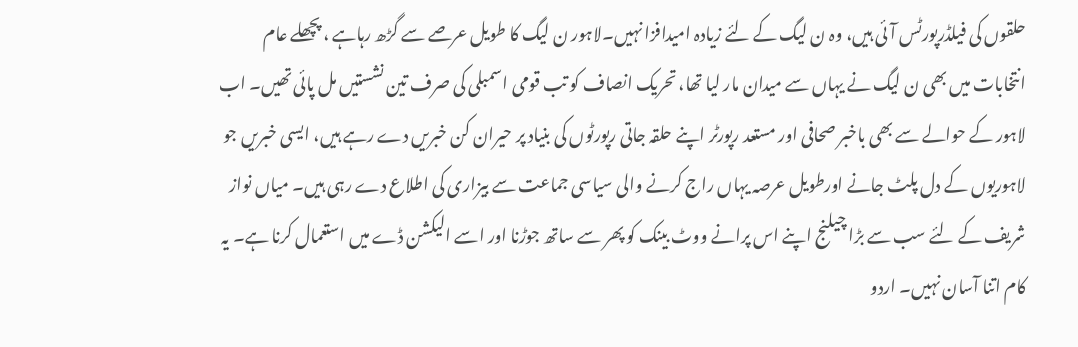حلقوں کی فیلڈرپورٹس آئی ہیں، وہ ن لیگ کے لئے زیادہ امیدافزا نہیں۔لاہور ن لیگ کا طویل عرصے سے گڑھ رہاہے ، پچھلے عام انتخابات میں بھی ن لیگ نے یہاں سے میدان مار لیا تھا، تحریک انصاف کو تب قومی اسمبلی کی صرف تین نشستیں مل پائی تھیں۔ اب لاہور کے حوالے سے بھی باخبر صحافی اور مستعد رپورٹر اپنے حلقہ جاتی رپورٹوں کی بنیاد پر حیران کن خبریں دے رہے ہیں، ایسی خبریں جو لاہوریوں کے دل پلٹ جانے اورطویل عرصہ یہاں راج کرنے والی سیاسی جماعت سے بیزاری کی اطلاع دے رہی ہیں۔ میاں نواز شریف کے لئے سب سے بڑا چیلنج اپنے اس پرانے ووٹ بینک کو پھر سے ساتھ جوڑنا اور اسے الیکشن ڈے میں استعمال کرنا ہے۔ یہ کام اتنا آسان نہیں۔ اردو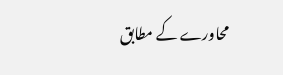محاورے کے مطابق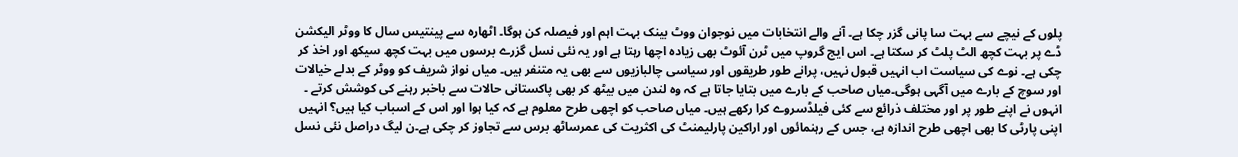پلوں کے نیچے سے بہت سا پانی گزر چکا ہے۔ آنے والے انتخابات میں نوجوان ووٹ بینک بہت اہم اور فیصلہ کن ہوگا۔ اٹھارہ سے پینتیس سال کا ووٹر الیکشن ڈے پر بہت کچھ الٹ پلٹ کر سکتا ہے۔ اس ایج گروپ میں ٹرن آئوٹ بھی زیادہ اچھا رہتا ہے اور یہ نئی نسل گزرے برسوں میں بہت کچھ سیکھ اور اخذ کر چکی ہے۔ نوے کی سیاست اب انہیں قبول نہیں، پرانے طور طریقوں اور سیاسی چالبازیوں سے بھی یہ متنفر ہیں۔ میاں نواز شریف کو ووٹر کے بدلے خیالات اور سوچ کے بارے میں آگہی ہوگی۔میاں صاحب کے بارے میں بتایا جاتا ہے کہ وہ لندن میں بیٹھ کر بھی پاکستانی حالات سے باخبر رہنے کی کوشش کرتے ۔ انہوں نے اپنے طور پر اور مختلف ذرائع سے کئی فیلڈسروے کرا رکھے ہیں۔ میاں صاحب کو اچھی طرح معلوم ہے کہ کیا ہوا اور اس کے اسباب کیا ہیں؟ انہیں اپنی پارٹی کا بھی اچھی طرح اندازہ ہے، جس کے رہنمائوں اور اراکین پارلیمنٹ کی اکثریت کی عمرساٹھ برس سے تجاوز کر چکی ہے۔ن لیگ دراصل نئی نسل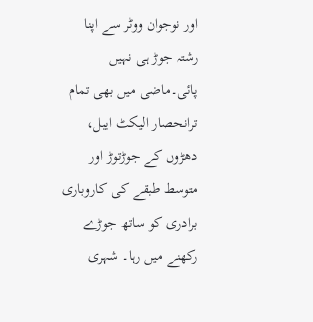اور نوجوان ووٹر سے اپنا رشتہ جوڑ ہی نہیں پائی۔ماضی میں بھی تمام ترانحصار الیکٹ ایبل، دھڑوں کے جوڑتوڑ اور متوسط طبقے کی کاروباری برادری کو ساتھ جوڑے رکھنے میں رہا۔ شہری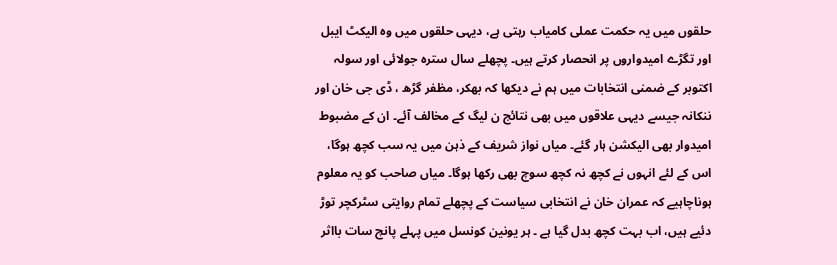حلقوں میں یہ حکمت عملی کامیاب رہتی ہے، دیہی حلقوں میں وہ الیکٹ ایبل اور تگڑے امیدواروں پر انحصار کرتے ہیں۔ پچھلے سال سترہ جولائی اور سولہ اکتوبر کے ضمنی انتخابات میں ہم نے دیکھا کہ بھکر، مظفر گڑھ ، ڈی جی خان اور ننکانہ جیسے دیہی علاقوں میں بھی نتائج ن لیگ کے مخالف آئے۔ ان کے مضبوط امیدوار بھی الیکشن ہار گئے۔ میاں نواز شریف کے ذہن میں یہ سب کچھ ہوگا، اس کے لئے انہوں نے کچھ نہ کچھ سوچ بھی رکھا ہوگا۔ میاں صاحب کو یہ معلوم ہوناچاہیے کہ عمران خان نے انتخابی سیاست کے پچھلے تمام روایتی سٹرکچر توڑ دئیے ہیں، اب بہت کچھ بدل گیا ہے ۔ ہر یونین کونسل میں پہلے پانچ سات بااثر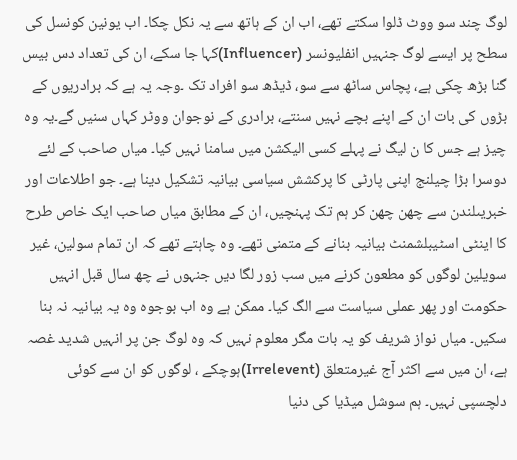لوگ چند سو ووٹ ڈلوا سکتے تھے، اب ان کے ہاتھ سے یہ نکل چکا۔ اب یونین کونسل کی سطح پر ایسے لوگ جنہیں انفلیونسر (Influencer)کہا جا سکے، ان کی تعداد دس بیس گنا بڑھ چکی ہے، پچاس ساٹھ سے سو، ڈیڈھ سو افراد تک ۔وجہ یہ ہے کہ برادریوں کے بڑوں کی بات ان کے اپنے بچے نہیں سنتے، برادری کے نوجوان ووٹر کہاں سنیں گے۔یہ وہ چیز ہے جس کا ن لیگ نے پہلے کسی الیکشن میں سامنا نہیں کیا۔ میاں صاحب کے لئے دوسرا بڑا چیلنج اپنی پارٹی کا پرکشش سیاسی بیانیہ تشکیل دینا ہے۔ جو اطلاعات اور خبریںلندن سے چھن چھن کر ہم تک پہنچیں، ان کے مطابق میاں صاحب ایک خاص طرح کا اینٹی اسٹیبلشمنٹ بیانیہ بنانے کے متمنی تھے۔ وہ چاہتے تھے کہ ان تمام سولین، غیر سویلین لوگوں کو مطعون کرنے میں سب زور لگا دیں جنہوں نے چھ سال قبل انہیں حکومت اور پھر عملی سیاست سے الگ کیا۔ ممکن ہے وہ اب بوجوہ وہ یہ بیانیہ نہ بنا سکیں۔ میاں نواز شریف کو یہ بات مگر معلوم نہیں کہ وہ لوگ جن پر انہیں شدید غصہ ہے، ان میں سے اکثر آج غیرمتعلق (Irrelevent)ہوچکے ، لوگوں کو ان سے کوئی دلچسپی نہیں۔ ہم سوشل میڈیا کی دنیا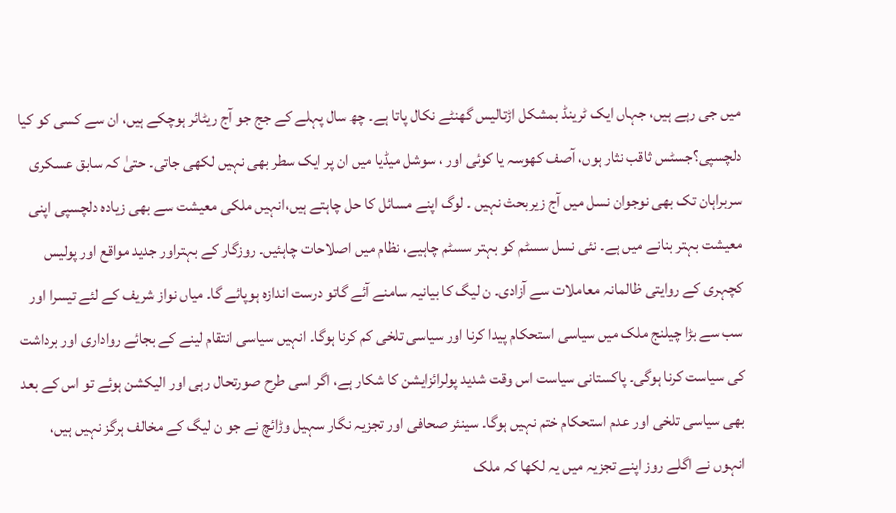میں جی رہے ہیں، جہاں ایک ٹرینڈ بمشکل اڑتالیس گھنٹے نکال پاتا ہے۔ چھ سال پہلے کے جج جو آج ریٹائر ہوچکے ہیں، ان سے کسی کو کیا دلچسپی؟جسٹس ثاقب نثار ہوں، آصف کھوسہ یا کوئی اور ، سوشل میڈیا میں ان پر ایک سطر بھی نہیں لکھی جاتی۔ حتیٰ کہ سابق عسکری سربراہان تک بھی نوجوان نسل میں آج زیربحث نہیں ۔ لوگ اپنے مسائل کا حل چاہتے ہیں،انہیں ملکی معیشت سے بھی زیادہ دلچسپی اپنی معیشت بہتر بنانے میں ہے۔ نئی نسل سسٹم کو بہتر سسٹم چاہیے، نظام میں اصلاحات چاہئیں۔ روزگار کے بہتراور جدید مواقع اور پولیس کچہری کے روایتی ظالمانہ معاملات سے آزادی۔ ن لیگ کا بیانیہ سامنے آئے گاتو درست اندازہ ہوپائے گا۔ میاں نواز شریف کے لئے تیسرا اور سب سے بڑا چیلنج ملک میں سیاسی استحکام پیدا کرنا اور سیاسی تلخی کم کرنا ہوگا۔ انہیں سیاسی انتقام لینے کے بجائے رواداری اور برداشت کی سیاست کرنا ہوگی۔ پاکستانی سیاست اس وقت شدید پولرائزایشن کا شکار ہے، اگر اسی طرح صورتحال رہی اور الیکشن ہوئے تو اس کے بعد بھی سیاسی تلخی اور عدم استحکام ختم نہیں ہوگا۔ سینئر صحافی اور تجزیہ نگار سہیل وڑائچ نے جو ن لیگ کے مخالف ہرگز نہیں ہیں، انہوں نے اگلے روز اپنے تجزیہ میں یہ لکھا کہ ملک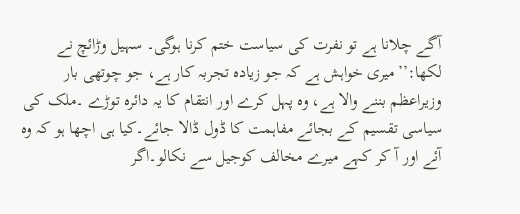آگے چلانا ہے تو نفرت کی سیاست ختم کرنا ہوگی۔ سہیل وڑائچ نے لکھا:’’میری خواہش ہے کہ جو زیادہ تجربہ کار ہے، جو چوتھی بار وزیراعظم بننے والا ہے، وہ پہل کرے اور انتقام کا یہ دائرہ توڑے ۔ملک کی سیاسی تقسیم کے بجائے مفاہمت کا ڈول ڈالا جائے۔کیا ہی اچھا ہو کہ وہ آئے اور آ کر کہے میرے مخالف کوجیل سے نکالو۔اگر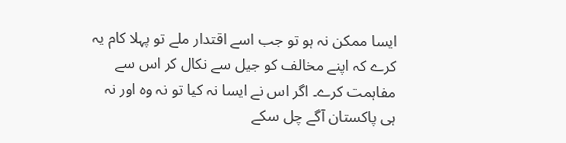ایسا ممکن نہ ہو تو جب اسے اقتدار ملے تو پہلا کام یہ کرے کہ اپنے مخالف کو جیل سے نکال کر اس سے مفاہمت کرے۔ اگر اس نے ایسا نہ کیا تو نہ وہ اور نہ ہی پاکستان آگے چل سکے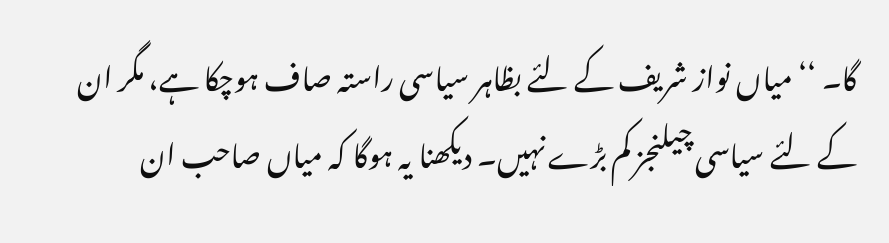گا۔ ‘‘ میاں نواز شریف کے لئے بظاہر سیاسی راستہ صاف ہوچکا ہے، مگر ان کے لئے سیاسی چیلنجز کم بڑے نہیں۔ دیکھنا یہ ہوگا کہ میاں صاحب ان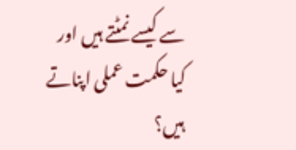سے کیسے نمٹتے ہیں اور کیا حکمت عملی اپناتے ہیں؟